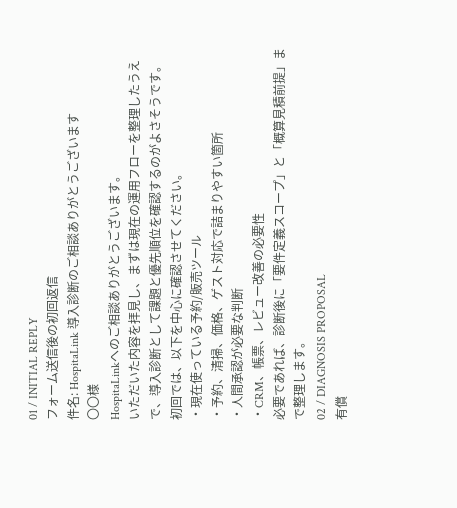01 / INITIAL REPLY
フォーム送信後の初回返信
件名: HospitaLink 導入診断のご相談ありがとうございます
〇〇様
HospitaLinkへのご相談ありがとうございます。
いただいた内容を拝見し、まずは現在の運用フローを整理したうえで、導入診断として課題と優先順位を確認するのがよさそうです。
初回では、以下を中心に確認させてください。
・現在使っている予約/販売ツール
・予約、清掃、価格、ゲスト対応で詰まりやすい箇所
・人間承認が必要な判断
・CRM、帳票、レビュー改善の必要性
必要であれば、診断後に「要件定義スコープ」と「概算見積前提」まで整理します。
02 / DIAGNOSIS PROPOSAL
有償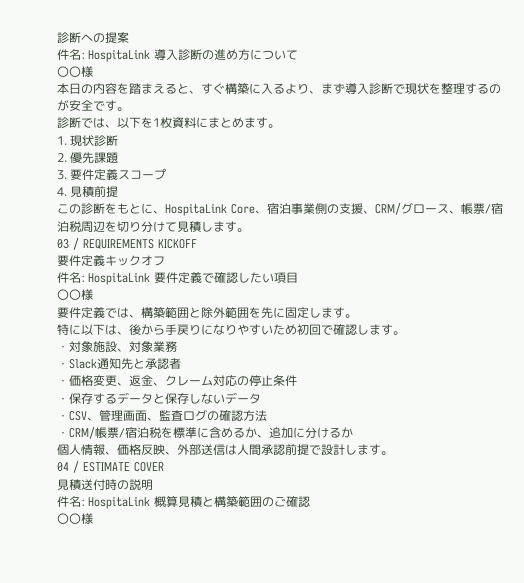診断への提案
件名: HospitaLink 導入診断の進め方について
〇〇様
本日の内容を踏まえると、すぐ構築に入るより、まず導入診断で現状を整理するのが安全です。
診断では、以下を1枚資料にまとめます。
1. 現状診断
2. 優先課題
3. 要件定義スコープ
4. 見積前提
この診断をもとに、HospitaLink Core、宿泊事業側の支援、CRM/グロース、帳票/宿泊税周辺を切り分けて見積します。
03 / REQUIREMENTS KICKOFF
要件定義キックオフ
件名: HospitaLink 要件定義で確認したい項目
〇〇様
要件定義では、構築範囲と除外範囲を先に固定します。
特に以下は、後から手戻りになりやすいため初回で確認します。
・対象施設、対象業務
・Slack通知先と承認者
・価格変更、返金、クレーム対応の停止条件
・保存するデータと保存しないデータ
・CSV、管理画面、監査ログの確認方法
・CRM/帳票/宿泊税を標準に含めるか、追加に分けるか
個人情報、価格反映、外部送信は人間承認前提で設計します。
04 / ESTIMATE COVER
見積送付時の説明
件名: HospitaLink 概算見積と構築範囲のご確認
〇〇様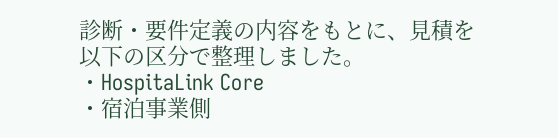診断・要件定義の内容をもとに、見積を以下の区分で整理しました。
・HospitaLink Core
・宿泊事業側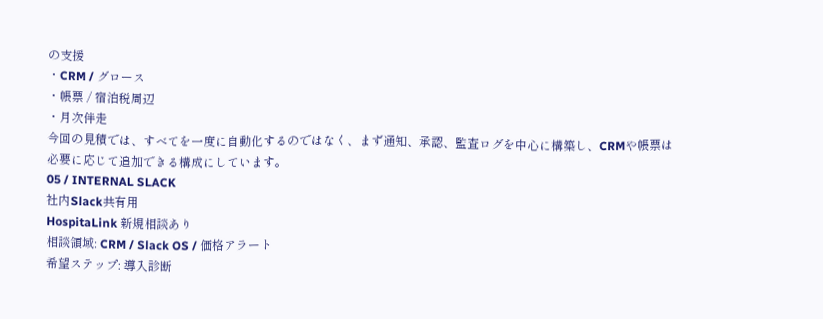の支援
・CRM / グロース
・帳票 / 宿泊税周辺
・月次伴走
今回の見積では、すべてを一度に自動化するのではなく、まず通知、承認、監査ログを中心に構築し、CRMや帳票は必要に応じて追加できる構成にしています。
05 / INTERNAL SLACK
社内Slack共有用
HospitaLink 新規相談あり
相談領域: CRM / Slack OS / 価格アラート
希望ステップ: 導入診断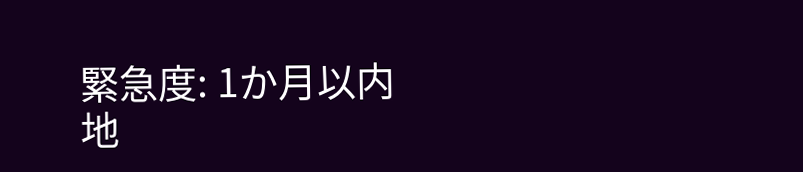緊急度: 1か月以内
地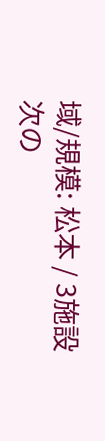域/規模: 松本 / 3施設
次の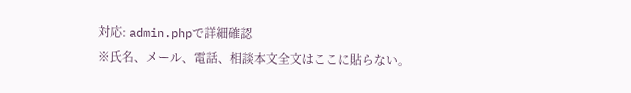対応: admin.phpで詳細確認
※氏名、メール、電話、相談本文全文はここに貼らない。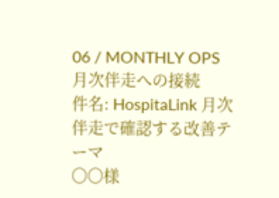06 / MONTHLY OPS
月次伴走への接続
件名: HospitaLink 月次伴走で確認する改善テーマ
〇〇様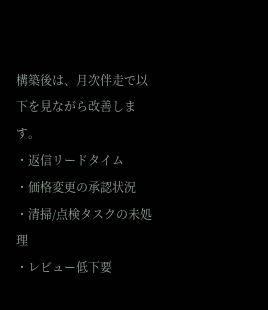構築後は、月次伴走で以下を見ながら改善します。
・返信リードタイム
・価格変更の承認状況
・清掃/点検タスクの未処理
・レビュー低下要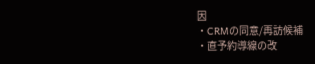因
・CRMの同意/再訪候補
・直予約導線の改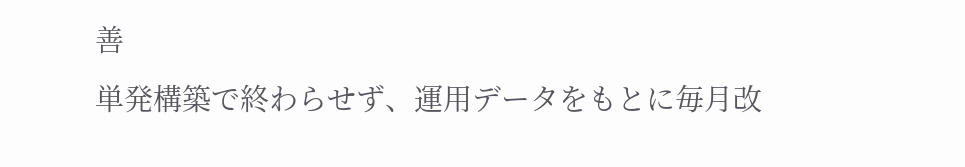善
単発構築で終わらせず、運用データをもとに毎月改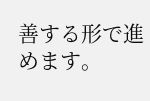善する形で進めます。